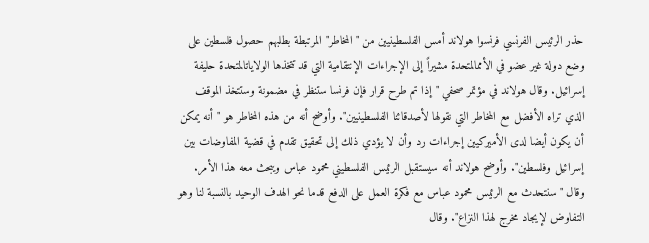حذر الرئيس الفرنسي فرنسوا هولاند أمس الفلسطينيين من "المخاطر" المرتبطة بطلبهم حصول فلسطين على وضع دولة غير عضو في الأممالمتحدة مشيراً إلى الإجراءات الإنتقامية التي قد تتخذها الولاياتالمتحدة حليفة إسرائيل. وقال هولاند في مؤتمر صحفي "إذا تم طرح قرار فإن فرنسا ستنظر في مضمونة وستتخذ الموقف الذي تراه الأفضل مع المخاطر التي نقولها لأصدقائنا الفلسطينيين". وأوضح أنه من هذه المخاطر هو "أنه يمكن أن يكون أيضا لدى الأميركيين إجراءات رد وأن لا يؤدي ذلك إلى تحقيق تقدم في قضية المفاوضات بين إسرائيل وفلسطين". وأوضح هولاند أنه سيستقبل الرئيس الفلسطيني محمود عباس ويبحث معه هذا الأمر. وقال "سنتحدث مع الرئيس محمود عباس مع فكرة العمل على الدفع قدما نحو الهدف الوحيد بالنسبة لنا وهو التفاوض لإيجاد مخرج لهذا النزاع". وقال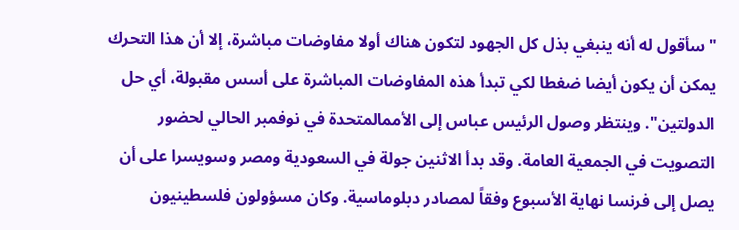"سأقول له أنه ينبغي بذل كل الجهود لتكون هناك أولا مفاوضات مباشرة، إلا أن هذا التحرك يمكن أن يكون أيضا ضغطا لكي تبدأ هذه المفاوضات المباشرة على أسس مقبولة، أي حل الدولتين". وينتظر وصول الرئيس عباس إلى الأممالمتحدة في نوفمبر الحالي لحضور التصويت في الجمعية العامة. وقد بدأ الاثنين جولة في السعودية ومصر وسويسرا على أن يصل إلى فرنسا نهاية الأسبوع وفقاً لمصادر دبلوماسية. وكان مسؤولون فلسطينيون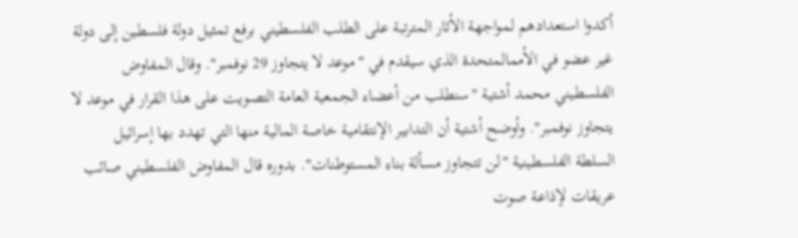أكدوا استعدادهم لمواجهة الأثار المترتبة على الطلب الفلسطيني برفع تمثيل دولة فلسطين إلى دولة غير عضو في الأممالمتحدة الذي سيقدم في "موعد لا يتجاوز 29 نوفمبر". وقال المفاوض الفلسطيني محمد أشتية "سنطلب من أعضاء الجمعية العامة التصويت على هذا القرار في موعد لا يتجاوز نوفمبر". وأوضح أشتية أن التدابير الإنتقامية خاصة المالية منها التي تهدد بها إسرائيل السلطة الفلسطينية "لن تتجاوز مسألة بناء المستوطنات". بدوره قال المفاوض الفلسطيني صائب عريقات لإذاعة صوت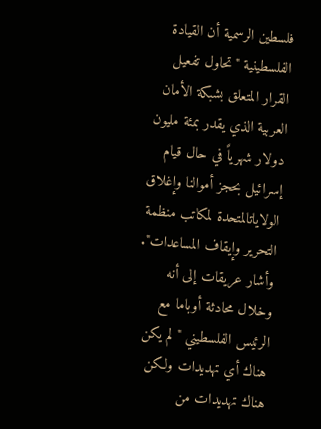فلسطين الرسمية أن القيادة الفلسطينية "تحاول تفعيل القرار المتعلق بشبكة الأمان العربية الذي يقدر بمئة مليون دولار شهرياً في حال قيام إسرائيل بحجز أموالنا وإغلاق الولاياتالمتحدة لمكاتب منظمة التحرير وإيقاف المساعدات". وأشار عريقات إلى أنه وخلال محادثة أوباما مع الرئيس الفلسطيني "لم يكن هناك أي تهديدات ولكن هناك تهديدات من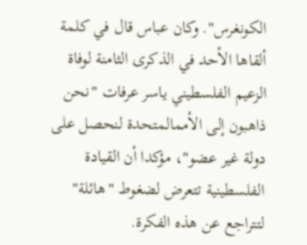الكونغرس". وكان عباس قال في كلمة ألقاها الأحد في الذكرى الثامنة لوفاة الزعيم الفلسطيني ياسر عرفات "نحن ذاهبون إلى الأممالمتحدة لنحصل على دولة غير عضو"، مؤكدا أن القيادة الفلسطينية تتعرض لضغوط "هائلة" لتتراجع عن هذه الفكرة.